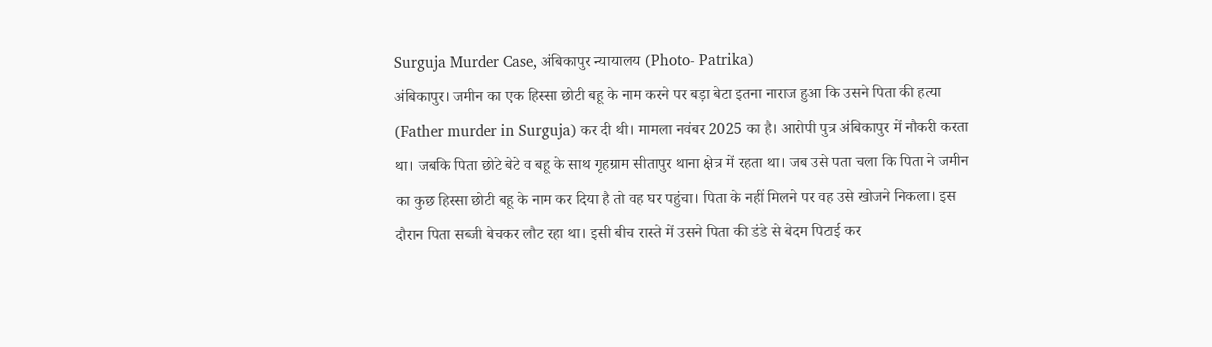Surguja Murder Case, अंबिकापुर न्यायालय (Photo- Patrika)
अंबिकापुर। जमीन का एक हिस्सा छोटी बहू के नाम करने पर बड़ा बेटा इतना नाराज हुआ कि उसने पिता की हत्या (Father murder in Surguja) कर दी थी। मामला नवंबर 2025 का है। आरोपी पुत्र अंबिकापुर में नौकरी करता था। जबकि पिता छोटे बेटे व बहू के साथ गृहग्राम सीतापुर थाना क्षेत्र में रहता था। जब उसे पता चला कि पिता ने जमीन का कुछ हिस्सा छोटी बहू के नाम कर दिया है तो वह घर पहुंचा। पिता के नहीं मिलने पर वह उसे खोजने निकला। इस दौरान पिता सब्जी बेचकर लौट रहा था। इसी बीच रास्ते में उसने पिता की डंडे से बेदम पिटाई कर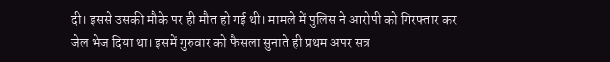दी। इससे उसकी मौके पर ही मौत हो गई थी। मामले में पुलिस ने आरोपी को गिरफ्तार कर जेल भेज दिया था। इसमें गुरुवार को फैसला सुनाते ही प्रथम अपर सत्र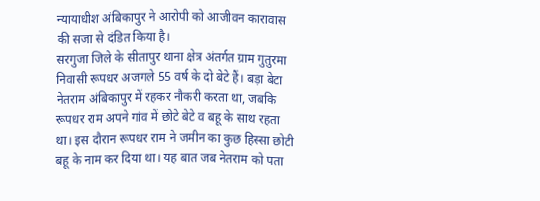न्यायाधीश अंबिकापुर ने आरोपी को आजीवन कारावास की सजा से दंडित किया है।
सरगुजा जिले के सीतापुर थाना क्षेत्र अंतर्गत ग्राम गुतुरमा निवासी रूपधर अजगले 55 वर्ष के दो बेटे हैं। बड़ा बेटा नेतराम अंबिकापुर में रहकर नौकरी करता था, जबकि रूपधर राम अपने गांव में छोटे बेटे व बहू के साथ रहता था। इस दौरान रूपधर राम ने जमीन का कुछ हिस्सा छोटी बहू के नाम कर दिया था। यह बात जब नेतराम को पता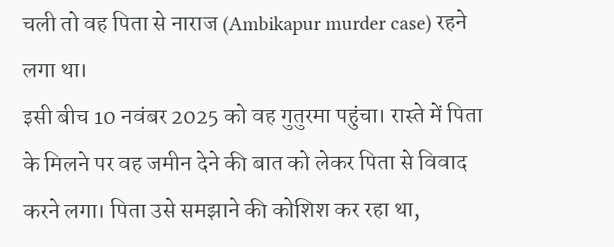चली तो वह पिता से नाराज (Ambikapur murder case) रहने लगा था।
इसी बीच 10 नवंबर 2025 को वह गुतुरमा पहुंचा। रास्ते में पिता के मिलने पर वह जमीन देने की बात को लेकर पिता से विवाद करने लगा। पिता उसे समझाने की कोशिश कर रहा था,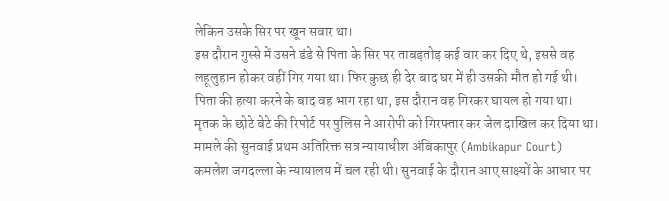लेकिन उसके सिर पर खून सवार था।
इस दौरान गुस्से में उसने डंडे से पिता के सिर पर ताबड़तोड़ कई वार कर दिए थे, इससे वह लहूलुहान होकर वहीं गिर गया था। फिर कुछ ही देर बाद घर में ही उसकी मौत हो गई थी। पिता की हत्या करने के बाद वह भाग रहा था, इस दौरान वह गिरकर घायल हो गया था। मृतक के छोटे बेटे की रिपोर्ट पर पुलिस ने आरोपी को गिरफ्तार कर जेल दाखिल कर दिया था।
मामले की सुनवाई प्रथम अतिरिक्त सत्र न्यायाधीश अंबिकापुर (Ambikapur Court) कमलेश जगदल्ला के न्यायालय में चल रही थी। सुनवाई के दौरान आए साक्ष्यों के आधार पर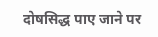दोषसिद्ध पाए जाने पर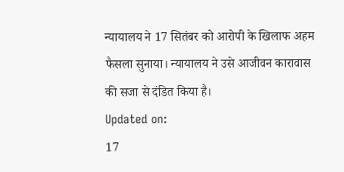न्यायालय ने 17 सितंबर को आरोपी के खिलाफ अहम फैसला सुनाया। न्यायालय ने उसे आजीवन कारावास की सजा से दंडित किया है।
Updated on:
17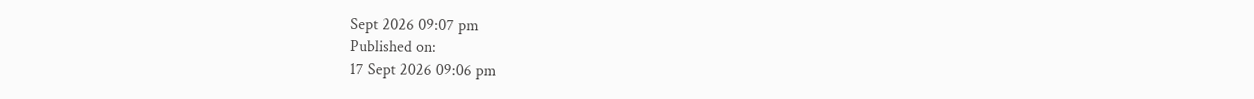Sept 2026 09:07 pm
Published on:
17 Sept 2026 09:06 pm